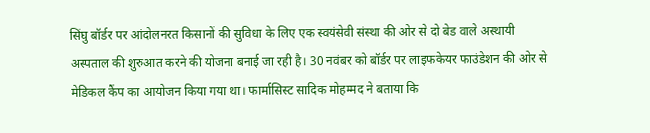सिंघु बॉर्डर पर आंदोलनरत किसानों की सुविधा के लिए एक स्वयंसेवी संस्था की ओर से दो बेड वाले अस्थायी अस्पताल की शुरुआत करने की योजना बनाई जा रही है। 30 नवंबर को बॉर्डर पर लाइफकेयर फाउंडेशन की ओर से मेडिकल कैंप का आयोजन किया गया था। फार्मासिस्ट सादिक मोहम्मद ने बताया कि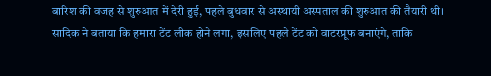बारिश की वजह से शुरुआत में देरी हुई, पहले बुधवार से अस्थायी अस्पताल की शुरुआत की तैयारी थी।
सादिक ने बताया कि हमारा टेंट लीक होने लगा, इसलिए पहले टेंट को वाटरप्रूफ बनाएंगे, ताकि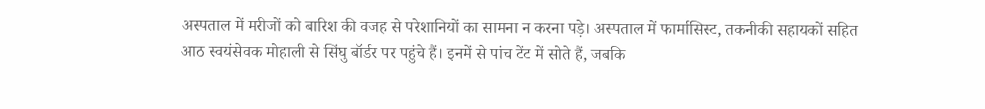अस्पताल में मरीजों को बारिश की वजह से परेशानियों का सामना न करना पड़े। अस्पताल में फार्मासिस्ट, तकनीकी सहायकों सहित आठ स्वयंसेवक मोहाली से सिंघु बॉर्डर पर पहुंचे हैं। इनमें से पांच टेंट में सोते हैं, जबकि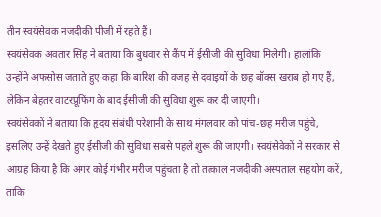तीन स्वयंसेवक नजदीकी पीजी में रहते हैं।
स्वयंसेवक अवतार सिंह ने बताया कि बुधवार से कैंप में ईसीजी की सुविधा मिलेगी। हालांकि उन्होंने अफसोस जताते हुए कहा कि बारिश की वजह से दवाइयों के छह बॉक्स खराब हो गए हैं, लेकिन बेहतर वाटरप्रूफिंग के बाद ईसीजी की सुविधा शुरू कर दी जाएगी।
स्वयंसेवकों ने बताया कि हृदय संबंधी परेशानी के साथ मंगलवार को पांच-छह मरीज पहुंचे, इसलिए उन्हें देखते हुए ईसीजी की सुविधा सबसे पहले शुरू की जाएगी। स्वयंसेवेकों ने सरकार से आग्रह किया है कि अगर कोई गंभीर मरीज पहुंचता है तो तत्काल नजदीकी अस्पताल सहयोग करें, ताकि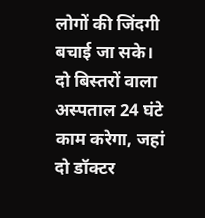लोगों की जिंदगी बचाई जा सके।
दो बिस्तरों वाला अस्पताल 24 घंटे काम करेगा, जहां दो डॉक्टर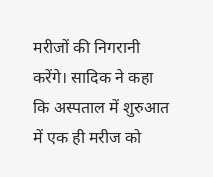मरीजों की निगरानी करेंगे। सादिक ने कहा कि अस्पताल में शुरुआत में एक ही मरीज को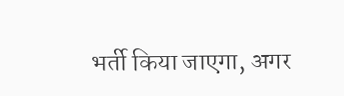भर्ती किया जाएगा, अगर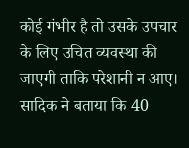कोई गंभीर है तो उसके उपचार के लिए उचित व्यवस्था की जाएगी ताकि परेशानी न आए। सादिक ने बताया कि 40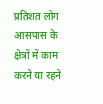प्रतिशत लोग आसपास के क्षेत्रों में काम करने या रहने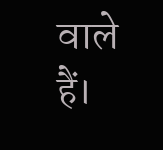वाले हैं।